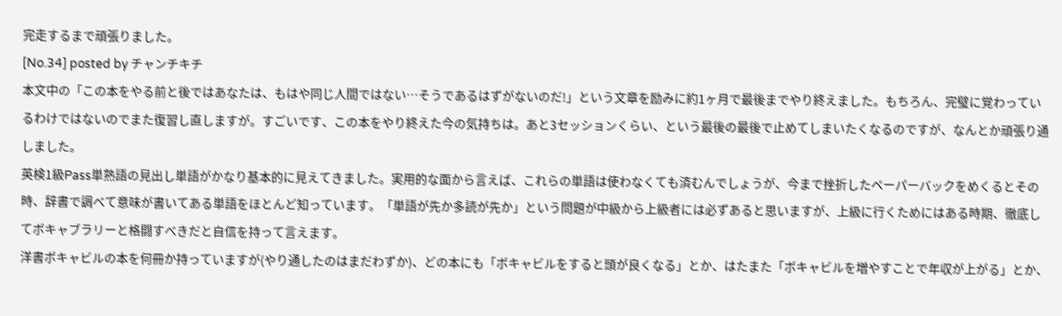完走するまで頑張りました。
[No.34] posted by チャンチキチ
本文中の「この本をやる前と後ではあなたは、もはや同じ人間ではない…そうであるはずがないのだ!」という文章を励みに約1ヶ月で最後までやり終えました。もちろん、完璧に覚わっているわけではないのでまた復習し直しますが。すごいです、この本をやり終えた今の気持ちは。あと3セッションくらい、という最後の最後で止めてしまいたくなるのですが、なんとか頑張り通しました。
英検1級Pass単熟語の見出し単語がかなり基本的に見えてきました。実用的な面から言えば、これらの単語は使わなくても済むんでしょうが、今まで挫折したペーパーバックをめくるとその時、辞書で調べて意味が書いてある単語をほとんど知っています。「単語が先か多読が先か」という問題が中級から上級者には必ずあると思いますが、上級に行くためにはある時期、徹底してボキャブラリーと格闘すべきだと自信を持って言えます。
洋書ボキャビルの本を何冊か持っていますが(やり通したのはまだわずか)、どの本にも「ボキャビルをすると頭が良くなる」とか、はたまた「ボキャビルを増やすことで年収が上がる」とか、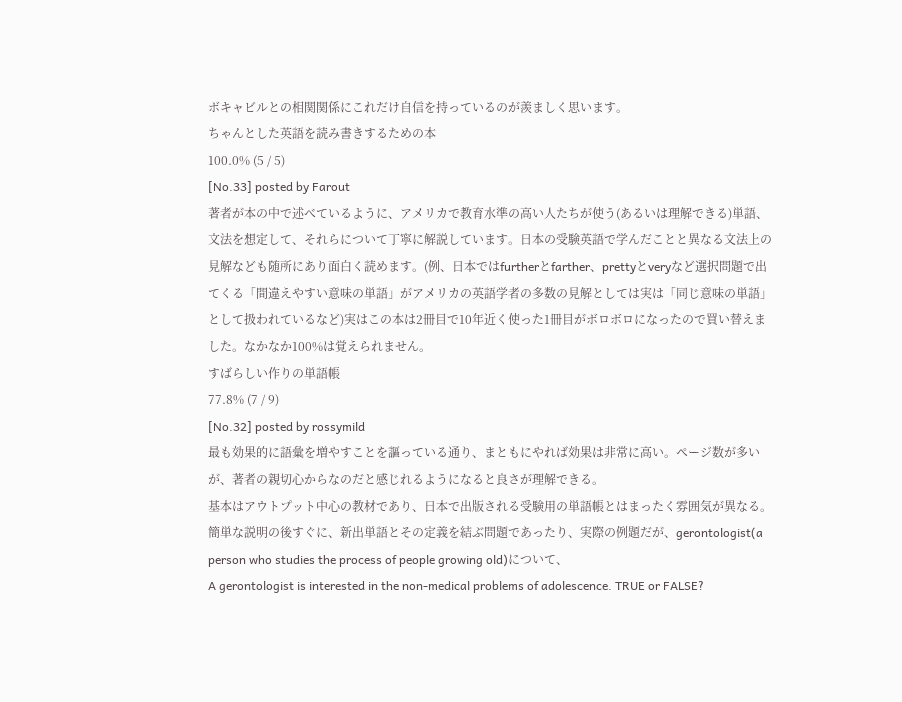ボキャビルとの相関関係にこれだけ自信を持っているのが羨ましく思います。
ちゃんとした英語を読み書きするための本
100.0% (5 / 5)
[No.33] posted by Farout
著者が本の中で述べているように、アメリカで教育水準の高い人たちが使う(あるいは理解できる)単語、文法を想定して、それらについて丁寧に解説しています。日本の受験英語で学んだことと異なる文法上の見解なども随所にあり面白く読めます。(例、日本ではfurtherとfarther、prettyとveryなど選択問題で出てくる「間違えやすい意味の単語」がアメリカの英語学者の多数の見解としては実は「同じ意味の単語」として扱われているなど)実はこの本は2冊目で10年近く使った1冊目がボロボロになったので買い替えました。なかなか100%は覚えられません。
すばらしい作りの単語帳
77.8% (7 / 9)
[No.32] posted by rossymild
最も効果的に語彙を増やすことを謳っている通り、まともにやれば効果は非常に高い。ページ数が多いが、著者の親切心からなのだと感じれるようになると良さが理解できる。
基本はアウトプット中心の教材であり、日本で出版される受験用の単語帳とはまったく雰囲気が異なる。簡単な説明の後すぐに、新出単語とその定義を結ぶ問題であったり、実際の例題だが、gerontologist(a person who studies the process of people growing old)について、
A gerontologist is interested in the non-medical problems of adolescence. TRUE or FALSE?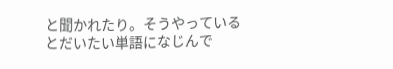と聞かれたり。そうやっているとだいたい単語になじんで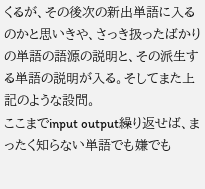くるが、その後次の新出単語に入るのかと思いきや、さっき扱ったばかりの単語の語源の説明と、その派生する単語の説明が入る。そしてまた上記のような設問。
ここまでinput output繰り返せば、まったく知らない単語でも嫌でも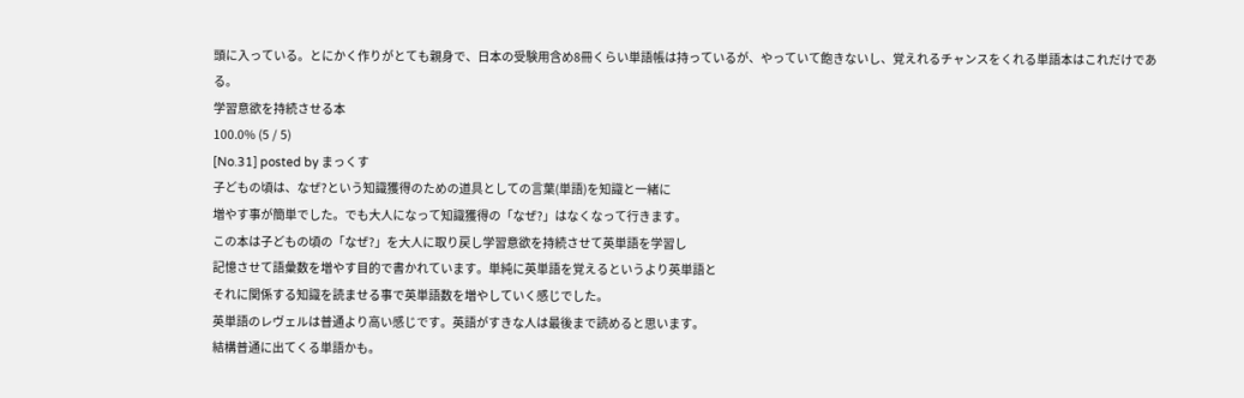頭に入っている。とにかく作りがとても親身で、日本の受験用含め8冊くらい単語帳は持っているが、やっていて飽きないし、覚えれるチャンスをくれる単語本はこれだけである。
学習意欲を持続させる本
100.0% (5 / 5)
[No.31] posted by まっくす
子どもの頃は、なぜ?という知識獲得のための道具としての言葉(単語)を知識と一緒に
増やす事が簡単でした。でも大人になって知識獲得の「なぜ?」はなくなって行きます。
この本は子どもの頃の「なぜ?」を大人に取り戻し学習意欲を持続させて英単語を学習し
記憶させて語彙数を増やす目的で書かれています。単純に英単語を覚えるというより英単語と
それに関係する知識を読ませる事で英単語数を増やしていく感じでした。
英単語のレヴェルは普通より高い感じです。英語がすきな人は最後まで読めると思います。
結構普通に出てくる単語かも。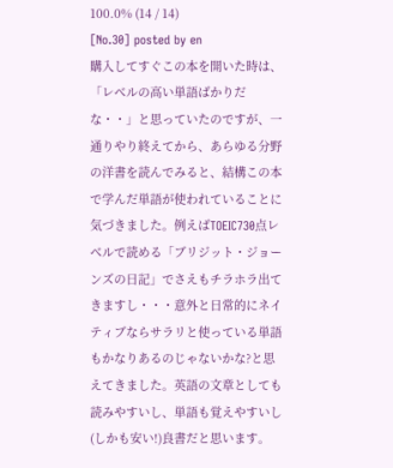100.0% (14 / 14)
[No.30] posted by en
購入してすぐこの本を開いた時は、「レベルの高い単語ばかりだな・・」と思っていたのですが、一通りやり終えてから、あらゆる分野の洋書を読んでみると、結構この本で学んだ単語が使われていることに気づきました。例えばTOEIC730点レベルで読める「ブリジット・ジョーンズの日記」でさえもチラホラ出てきますし・・・意外と日常的にネイティブならサラリと使っている単語もかなりあるのじゃないかな?と思えてきました。英語の文章としても読みやすいし、単語も覚えやすいし(しかも安い!)良書だと思います。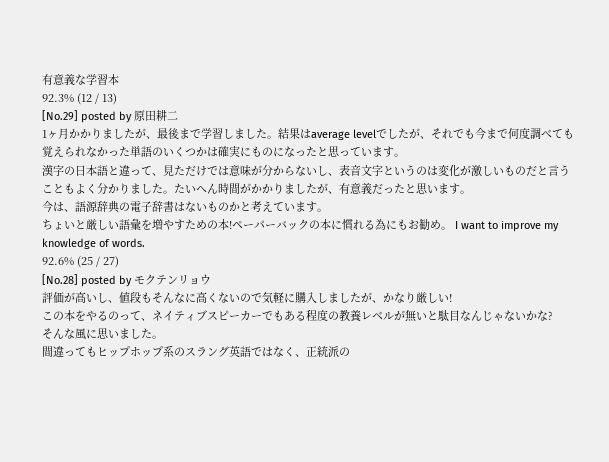有意義な学習本
92.3% (12 / 13)
[No.29] posted by 原田耕二
1ヶ月かかりましたが、最後まで学習しました。結果はaverage levelでしたが、それでも今まで何度調べても覚えられなかった単語のいくつかは確実にものになったと思っています。
漢字の日本語と違って、見ただけでは意味が分からないし、表音文字というのは変化が激しいものだと言うこともよく分かりました。たいへん時間がかかりましたが、有意義だったと思います。
今は、語源辞典の電子辞書はないものかと考えています。
ちょいと厳しい語彙を増やすための本!ペーパーバックの本に慣れる為にもお勧め。 I want to improve my knowledge of words.
92.6% (25 / 27)
[No.28] posted by モクテンリョウ
評価が高いし、値段もそんなに高くないので気軽に購入しましたが、かなり厳しい!
この本をやるのって、ネイティブスピーカーでもある程度の教養レベルが無いと駄目なんじゃないかな?
そんな風に思いました。
間違ってもヒップホップ系のスラング英語ではなく、正統派の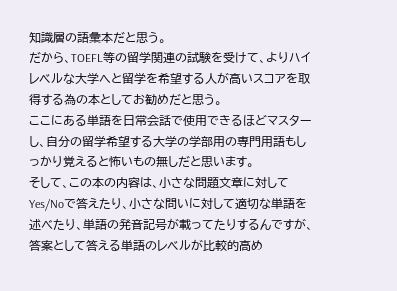知識層の語彙本だと思う。
だから、TOEFL等の留学関連の試験を受けて、よりハイレベルな大学へと留学を希望する人が高いスコアを取得する為の本としてお勧めだと思う。
ここにある単語を日常会話で使用できるほどマスターし、自分の留学希望する大学の学部用の専門用語もしっかり覚えると怖いもの無しだと思います。
そして、この本の内容は、小さな問題文章に対してYes/Noで答えたり、小さな問いに対して適切な単語を述べたり、単語の発音記号が載ってたりするんですが、答案として答える単語のレベルが比較的高め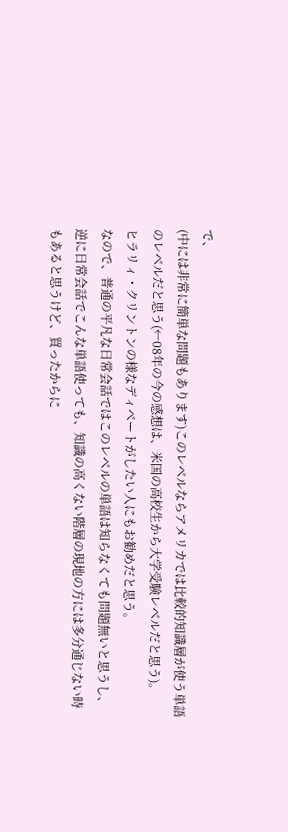で、
(中には非常に簡単な問題もあります)このレベルならアメリカでは比較的知識層が使う単語のレベルだと思う(←08年の今の感想は、米国の高校生から大学受験レベルだと思う)。
ヒラリィ・クリントンの様なディベートがしたい人にもお勧めだと思う。
なので、普通の平凡な日常会話ではこのレベルの単語は知らなくても問題無いと思うし、逆に日常会話でこんな単語使っても、知識の高くない階層の現地の方には多分通じない時もあると思うけど、買ったからに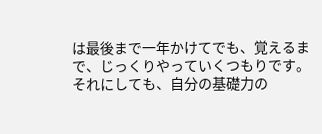は最後まで一年かけてでも、覚えるまで、じっくりやっていくつもりです。
それにしても、自分の基礎力の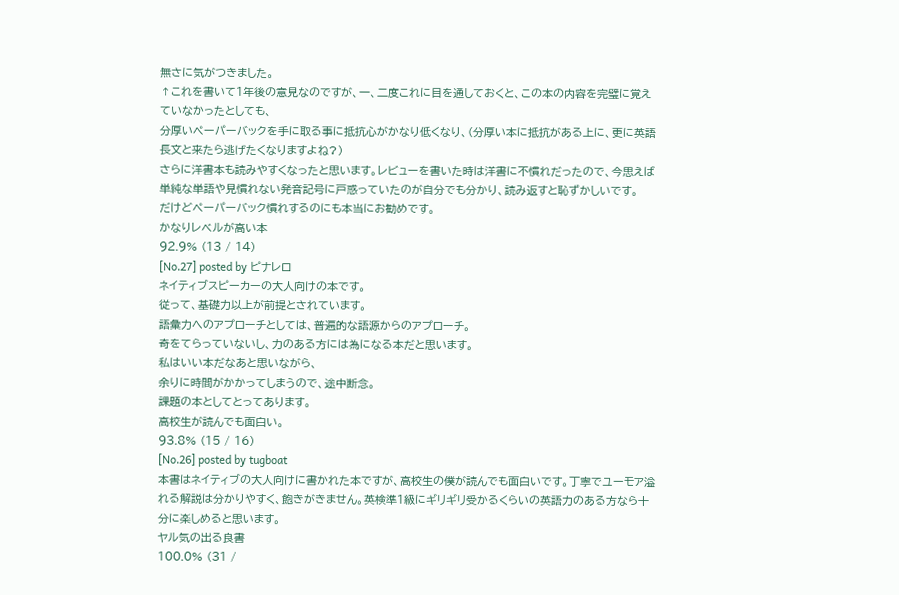無さに気がつきました。
↑これを書いて1年後の意見なのですが、一、二度これに目を通しておくと、この本の内容を完璧に覚えていなかったとしても、
分厚いペーパーバックを手に取る事に抵抗心がかなり低くなり、(分厚い本に抵抗がある上に、更に英語長文と来たら逃げたくなりますよね?)
さらに洋書本も読みやすくなったと思います。レビューを書いた時は洋書に不慣れだったので、今思えば単純な単語や見慣れない発音記号に戸惑っていたのが自分でも分かり、読み返すと恥ずかしいです。
だけどペーパーバック慣れするのにも本当にお勧めです。
かなりレベルが高い本
92.9% (13 / 14)
[No.27] posted by ピナレロ
ネイティブスピーカーの大人向けの本です。
従って、基礎力以上が前提とされています。
語彙力へのアプローチとしては、普遍的な語源からのアプローチ。
奇をてらっていないし、力のある方には為になる本だと思います。
私はいい本だなあと思いながら、
余りに時間がかかってしまうので、途中断念。
課題の本としてとってあります。
高校生が読んでも面白い。
93.8% (15 / 16)
[No.26] posted by tugboat
本書はネイティブの大人向けに書かれた本ですが、高校生の僕が読んでも面白いです。丁寧でユーモア溢れる解説は分かりやすく、飽きがきません。英検準1級にギリギリ受かるくらいの英語力のある方なら十分に楽しめると思います。
ヤル気の出る良書
100.0% (31 /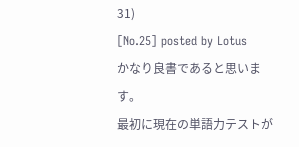31)
[No.25] posted by Lotus
かなり良書であると思います。
最初に現在の単語力テストが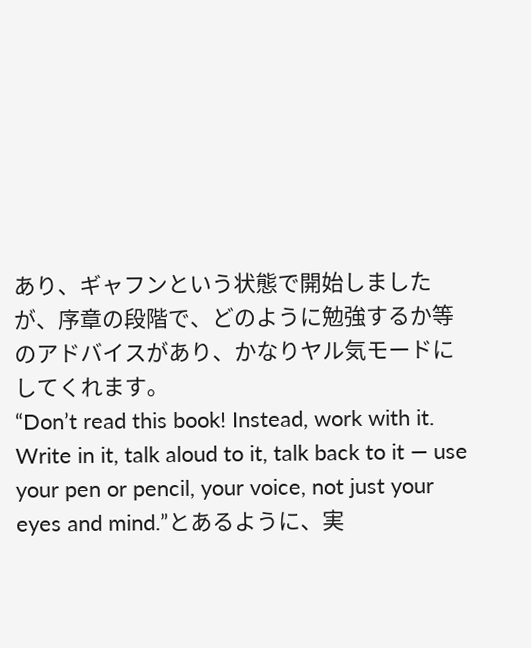あり、ギャフンという状態で開始しましたが、序章の段階で、どのように勉強するか等のアドバイスがあり、かなりヤル気モードにしてくれます。
“Don’t read this book! Instead, work with it. Write in it, talk aloud to it, talk back to it ― use your pen or pencil, your voice, not just your eyes and mind.”とあるように、実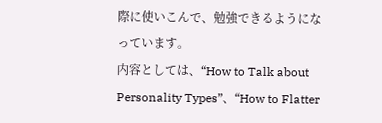際に使いこんで、勉強できるようになっています。
内容としては、“How to Talk about Personality Types”、“How to Flatter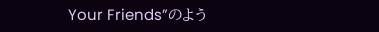Your Friends”のよう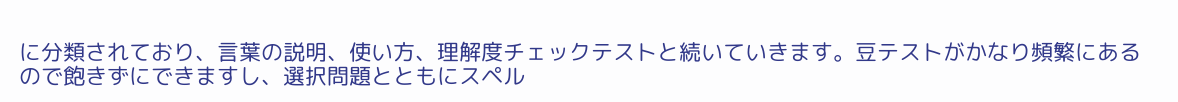に分類されており、言葉の説明、使い方、理解度チェックテストと続いていきます。豆テストがかなり頻繁にあるので飽きずにできますし、選択問題とともにスペル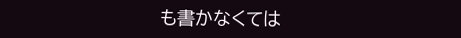も書かなくては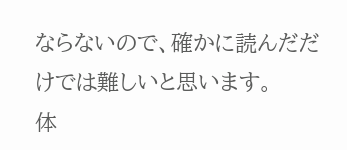ならないので、確かに読んだだけでは難しいと思います。
体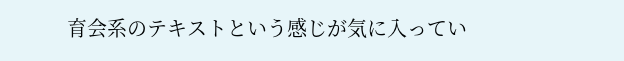育会系のテキストという感じが気に入ってい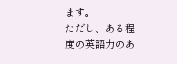ます。
ただし、ある程度の英語力のあ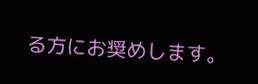る方にお奨めします。